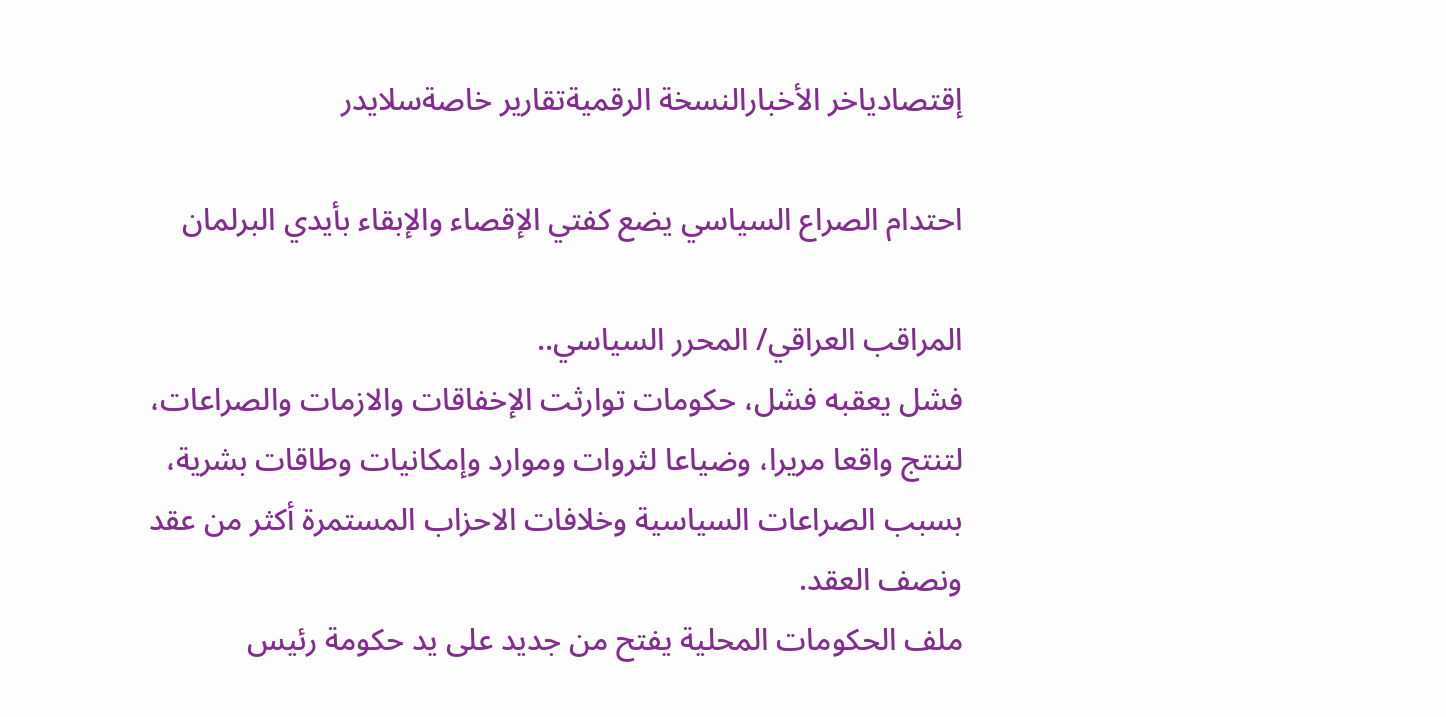إقتصادياخر الأخبارالنسخة الرقميةتقارير خاصةسلايدر

احتدام الصراع السياسي يضع كفتي الإقصاء والإبقاء بأيدي البرلمان

المراقب العراقي/ المحرر السياسي..
فشل يعقبه فشل، حكومات توارثت الإخفاقات والازمات والصراعات، لتنتج واقعا مريرا، وضياعا لثروات وموارد وإمكانيات وطاقات بشرية، بسبب الصراعات السياسية وخلافات الاحزاب المستمرة أكثر من عقد ونصف العقد.
ملف الحكومات المحلية يفتح من جديد على يد حكومة رئيس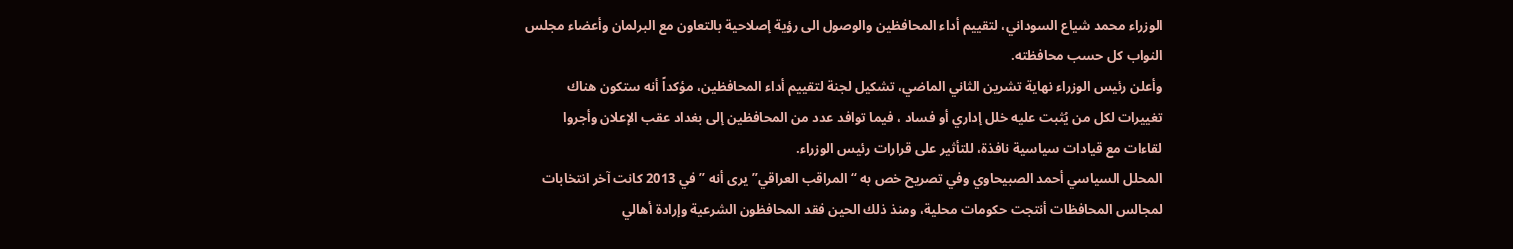الوزراء محمد شياع السوداني، لتقييم أداء المحافظين والوصول الى رؤية إصلاحية بالتعاون مع البرلمان وأعضاء مجلس النواب كل حسب محافظته.
وأعلن رئيس الوزراء نهاية تشرين الثاني الماضي، تشكيل لجنة لتقييم أداء المحافظين، مؤكداً أنه ستكون هناك تغييرات لكل من يُثبت عليه خلل إداري أو فساد ، فيما توافد عدد من المحافظين إلى بغداد عقب الإعلان وأجروا لقاءات مع قيادات سياسية نافذة، للتأثير على قرارات رئيس الوزراء.
المحلل السياسي أحمد الصبيحاوي وفي تصريح خص به “المراقب العراقي” يرى أنه ” في 2013 كانت آخر انتخابات لمجالس المحافظات أنتجت حكومات محلية، ومنذ ذلك الحين فقد المحافظون الشرعية وإرادة أهالي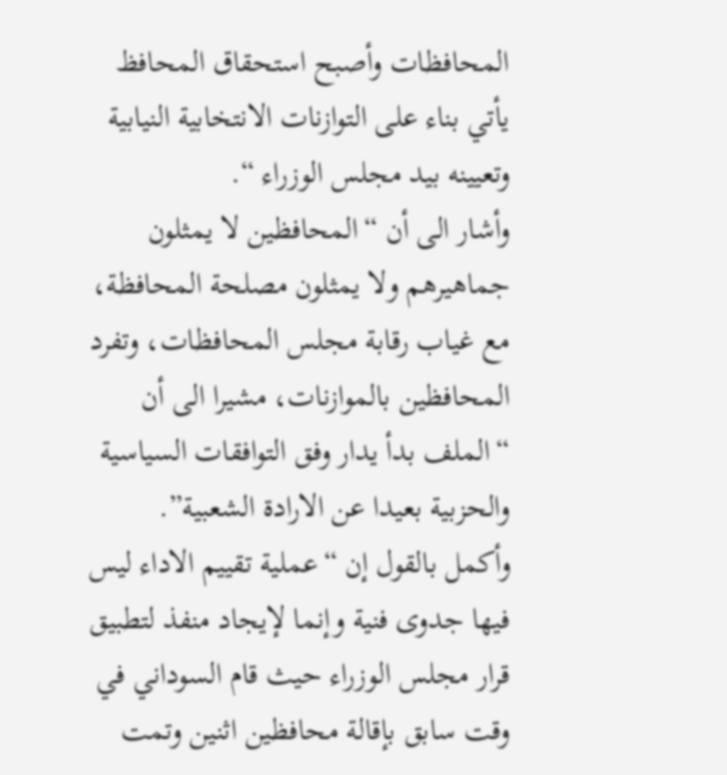المحافظات وأصبح استحقاق المحافظ يأتي بناء على التوازنات الانتخابية النيابية وتعيينه بيد مجلس الوزراء “.
وأشار الى أن “المحافظين لا يمثلون جماهيرهم ولا يمثلون مصلحة المحافظة، مع غياب رقابة مجلس المحافظات، وتفرد المحافظين بالموازنات، مشيرا الى أن “الملف بدأ يدار وفق التوافقات السياسية والحزبية بعيدا عن الارادة الشعبية”.
وأكمل بالقول إن “عملية تقييم الاداء ليس فيها جدوى فنية وإنما لإيجاد منفذ لتطبيق قرار مجلس الوزراء حيث قام السوداني في وقت سابق بإقالة محافظين اثنين وتمت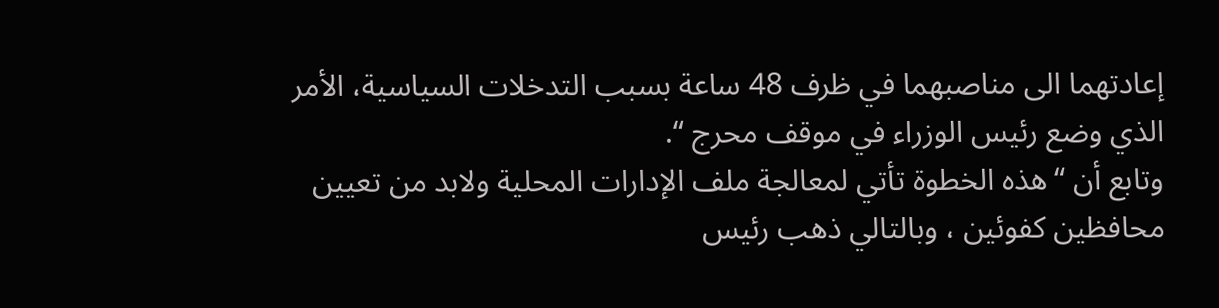إعادتهما الى مناصبهما في ظرف 48 ساعة بسبب التدخلات السياسية، الأمر الذي وضع رئيس الوزراء في موقف محرج “.
وتابع أن “هذه الخطوة تأتي لمعالجة ملف الإدارات المحلية ولابد من تعيين محافظين كفوئين ، وبالتالي ذهب رئيس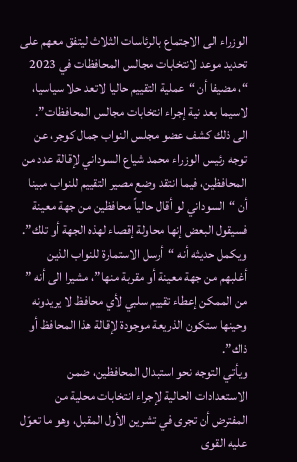الوزراء الى الاجتماع بالرئاسات الثلاث ليتفق معهم على تحديد موعد لانتخابات مجالس المحافظات في 2023 “، مضيفا أن “عملية التقييم حاليا لاتعد حلا سياسيا، لاسيما بعد نية إجراء انتخابات مجالس المحافظات”.
الى ذلك كشف عضو مجلس النواب جمال كوجر، عن توجه رئيس الوزراء محمد شياع السوداني لإقالة عدد من المحافظين، فيما انتقد وضع مصير التقييم للنواب مبينا أن “السوداني لو أقال حالياً محافظين من جهة معينة فسيقول البعض إنها محاولة إقصاء لهذه الجهة أو تلك”.
ويكمل حديثه أنه “أرسل الاستمارة للنواب الذين أغلبهم من جهة معينة أو مقربة منها”، مشيرا الى أنه ” من الممكن إعطاء تقييم سلبي لأي محافظ لا يريدونه وحينها ستكون الذريعة موجودة لإقالة هذا المحافظ أو ذاك”.
ويأتي التوجه نحو استبدال المحافظين، ضمن الاستعدادات الحالية لإجراء انتخابات محلية من المفترض أن تجرى في تشرين الأول المقبل، وهو ما تعوّل عليه القوى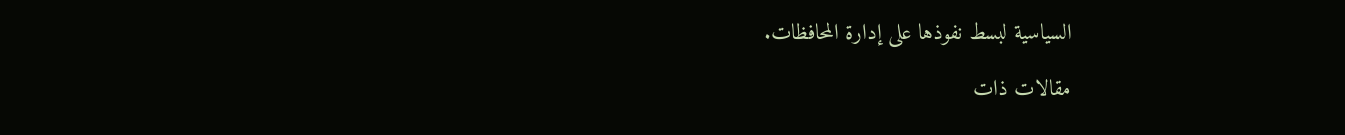السياسية لبسط نفوذها على إدارة المحافظات.

مقالات ذات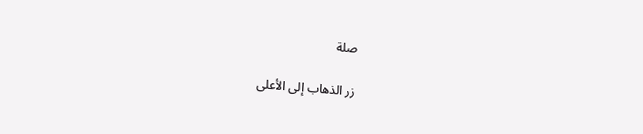صلة

زر الذهاب إلى الأعلى